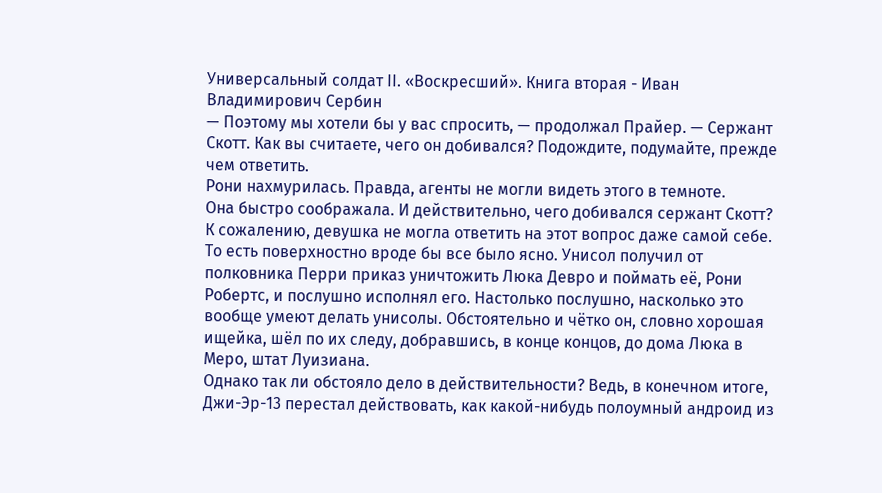Универсальный солдат II. «Воскресший». Книга вторая - Иван Владимирович Сербин
— Поэтому мы хотели бы у вас спросить, — продолжал Прайер. — Сержант Скотт. Как вы считаете, чего он добивался? Подождите, подумайте, прежде чем ответить.
Рони нахмурилась. Правда, агенты не могли видеть этого в темноте.
Она быстро соображала. И действительно, чего добивался сержант Скотт? К сожалению, девушка не могла ответить на этот вопрос даже самой себе. То есть поверхностно вроде бы все было ясно. Унисол получил от полковника Перри приказ уничтожить Люка Девро и поймать её, Рони Робертс, и послушно исполнял его. Настолько послушно, насколько это вообще умеют делать унисолы. Обстоятельно и чётко он, словно хорошая ищейка, шёл по их следу, добравшись, в конце концов, до дома Люка в Меро, штат Луизиана.
Однако так ли обстояло дело в действительности? Ведь, в конечном итоге, Джи-Эр-13 перестал действовать, как какой-нибудь полоумный андроид из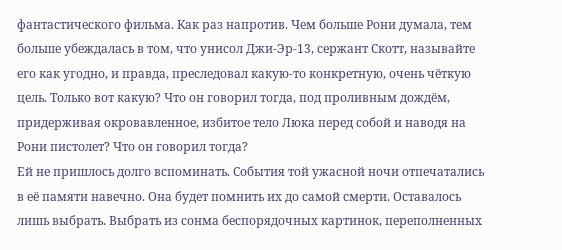фантастического фильма. Как раз напротив. Чем больше Рони думала, тем больше убеждалась в том, что унисол Джи-Эр-13, сержант Скотт, называйте его как угодно, и правда, преследовал какую-то конкретную, очень чёткую цель. Только вот какую? Что он говорил тогда, под проливным дождём, придерживая окровавленное, избитое тело Люка перед собой и наводя на Рони пистолет? Что он говорил тогда?
Ей не пришлось долго вспоминать. События той ужасной ночи отпечатались в её памяти навечно. Она будет помнить их до самой смерти. Оставалось лишь выбрать. Выбрать из сонма беспорядочных картинок, переполненных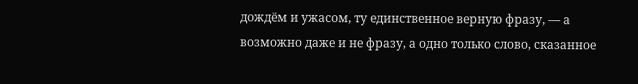дождём и ужасом, ту единственное верную фразу, — а возможно даже и не фразу, а одно только слово, сказанное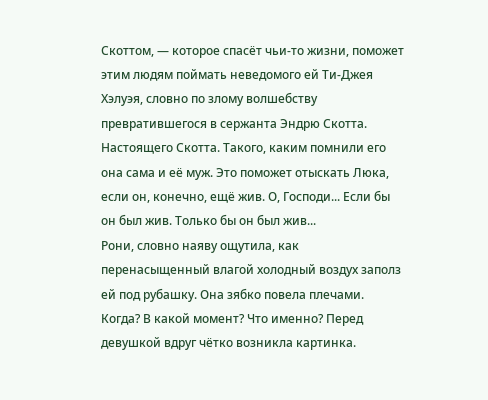Скоттом, — которое спасёт чьи-то жизни, поможет этим людям поймать неведомого ей Ти-Джея Хэлуэя, словно по злому волшебству превратившегося в сержанта Эндрю Скотта. Настоящего Скотта. Такого, каким помнили его она сама и её муж. Это поможет отыскать Люка, если он, конечно, ещё жив. О, Господи... Если бы он был жив. Только бы он был жив...
Рони, словно наяву ощутила, как перенасыщенный влагой холодный воздух заполз ей под рубашку. Она зябко повела плечами.
Когда? В какой момент? Что именно? Перед девушкой вдруг чётко возникла картинка.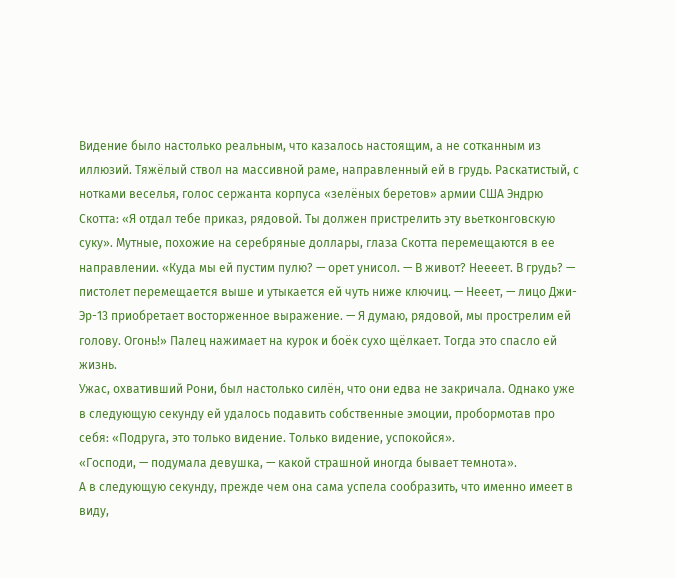Видение было настолько реальным, что казалось настоящим, а не сотканным из иллюзий. Тяжёлый ствол на массивной раме, направленный ей в грудь. Раскатистый, с нотками веселья, голос сержанта корпуса «зелёных беретов» армии США Эндрю Скотта: «Я отдал тебе приказ, рядовой. Ты должен пристрелить эту вьетконговскую суку». Мутные, похожие на серебряные доллары, глаза Скотта перемещаются в ее направлении. «Куда мы ей пустим пулю? — орет унисол. — В живот? Неееет. В грудь? — пистолет перемещается выше и утыкается ей чуть ниже ключиц. — Нееет, — лицо Джи-Эр-13 приобретает восторженное выражение. — Я думаю, рядовой, мы прострелим ей голову. Огонь!» Палец нажимает на курок и боёк сухо щёлкает. Тогда это спасло ей жизнь.
Ужас, охвативший Рони, был настолько силён, что они едва не закричала. Однако уже в следующую секунду ей удалось подавить собственные эмоции, пробормотав про себя: «Подруга, это только видение. Только видение, успокойся».
«Господи, — подумала девушка, — какой страшной иногда бывает темнота».
А в следующую секунду, прежде чем она сама успела сообразить, что именно имеет в виду,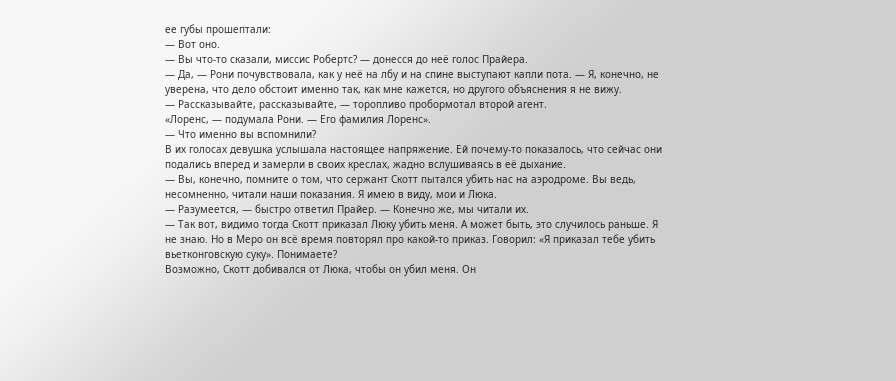ее губы прошептали:
— Вот оно.
— Вы что-то сказали, миссис Робертс? — донесся до неё голос Прайера.
— Да, — Рони почувствовала, как у неё на лбу и на спине выступают капли пота. — Я, конечно, не уверена, что дело обстоит именно так, как мне кажется, но другого объяснения я не вижу.
— Рассказывайте, рассказывайте, — торопливо пробормотал второй агент.
«Лоренс, — подумала Рони. — Его фамилия Лоренс».
— Что именно вы вспомнили?
В их голосах девушка услышала настоящее напряжение. Ей почему-то показалось, что сейчас они подались вперед и замерли в своих креслах, жадно вслушиваясь в её дыхание.
— Вы, конечно, помните о том, что сержант Скотт пытался убить нас на аэродроме. Вы ведь, несомненно, читали наши показания. Я имею в виду, мои и Люка.
— Разумеется, — быстро ответил Прайер. — Конечно же, мы читали их.
— Так вот, видимо тогда Скотт приказал Люку убить меня. А может быть, это случилось раньше. Я не знаю. Но в Меро он всё время повторял про какой-то приказ. Говорил: «Я приказал тебе убить вьетконговскую суку». Понимаете?
Возможно, Скотт добивался от Люка, чтобы он убил меня. Он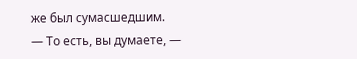же был сумасшедшим.
— То есть, вы думаете, —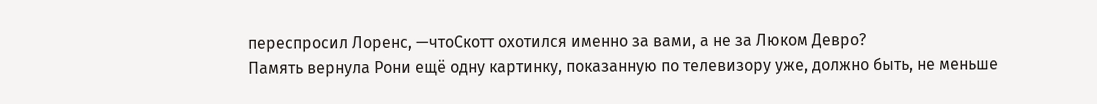переспросил Лоренс, —чтоСкотт охотился именно за вами, а не за Люком Девро?
Память вернула Рони ещё одну картинку, показанную по телевизору уже, должно быть, не меньше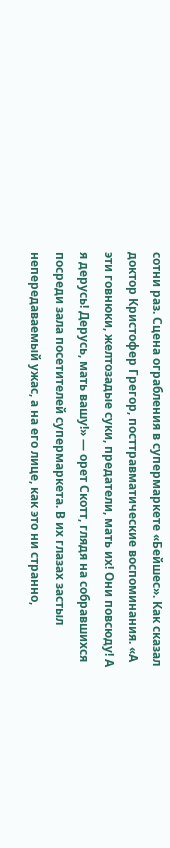сотни раз. Сцена ограбления в супермаркете «Бейшес». Как сказал доктор Кристофер Грегор, посттравматические воспоминания. «А эти говнюки, желтозадые суки, предатели, мать их! Они повсюду! А я дерусь! Дерусь, мать вашу!» — орет Скотт, глядя на собравшихся посреди зала посетителей супермаркета. В их глазах застыл непередаваемый ужас, а на его лице, как это ни странно,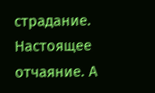страдание. Настоящее отчаяние. А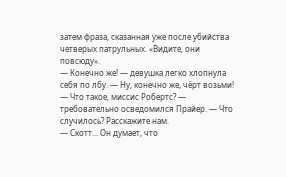затем фраза, сказанная уже после убийства четверых патрульных. «Видите, они повсюду».
— Конечно же! — девушка легко хлопнула себя по лбу. — Ну, конечно же, чёрт возьми!
— Что такое, миссис Робертс? — требовательно осведомился Прайер. — Что случилось? Расскажите нам.
— Скотт... Он думает, что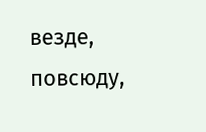везде, повсюду,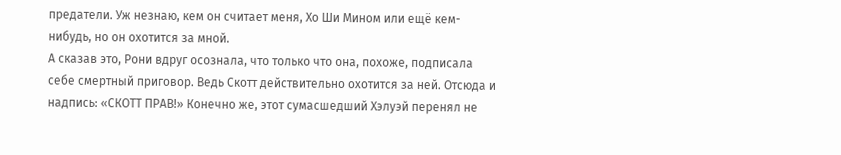предатели. Уж незнаю, кем он считает меня, Хо Ши Мином или ещё кем- нибудь, но он охотится за мной.
А сказав это, Рони вдруг осознала, что только что она, похоже, подписала себе смертный приговор. Ведь Скотт действительно охотится за ней. Отсюда и надпись: «СКОТТ ПРАВ!» Конечно же, этот сумасшедший Хэлуэй перенял не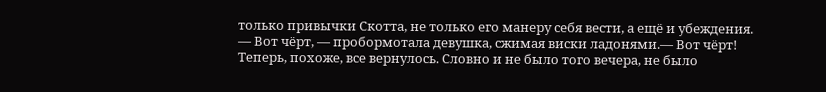только привычки Скотта, не только его манеру себя вести, а ещё и убеждения.
— Вот чёрт, — пробормотала девушка, сжимая виски ладонями.— Вот чёрт!
Теперь, похоже, все вернулось. Словно и не было того вечера, не было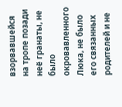взорвавшейся на тропе позади неё гранаты, не было окровавленного Люка, не было его связанных родителей и не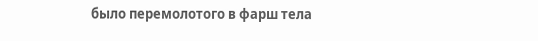было перемолотого в фарш тела